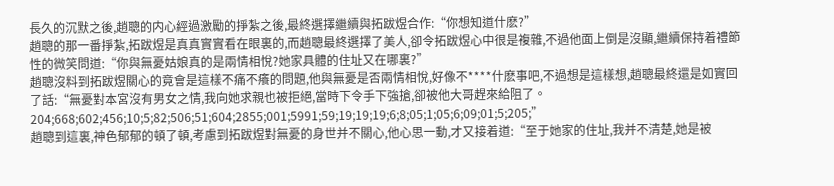長久的沉默之後,趙聰的内心經過激勵的掙紮之後,最終選擇繼續與拓跋煜合作:“你想知道什麽?”
趙聰的那一番掙紮,拓跋煜是真真實實看在眼裏的,而趙聰最終選擇了美人,卻令拓跋煜心中很是複雜,不過他面上倒是沒顯,繼續保持着禮節性的微笑問道:“你與無憂姑娘真的是兩情相悅?她家具體的住址又在哪裏?”
趙聰沒料到拓跋煜關心的竟會是這樣不痛不癢的問題,他與無憂是否兩情相悅,好像不****什麽事吧,不過想是這樣想,趙聰最終還是如實回了話:“無憂對本宮沒有男女之情,我向她求親也被拒絕,當時下令手下強搶,卻被他大哥趕來給阻了。204;668;602;456;10;5;82;506;51;604;2855;001;5991;59;19;19;19;6;8;05;1;05;6;09;01;5;205;”
趙聰到這裏,神色郁郁的頓了頓,考慮到拓跋煜對無憂的身世并不關心,他心思一動,才又接着道:“至于她家的住址,我并不清楚,她是被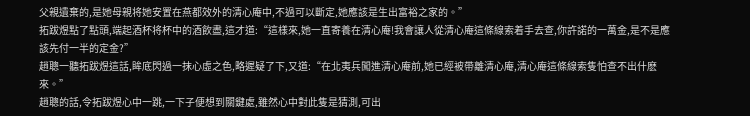父親遺棄的,是她母親将她安置在燕都效外的清心庵中,不過可以斷定,她應該是生出富裕之家的。”
拓跋煜點了點頭,端起酒杯将杯中的酒飲盡,這才道:“這樣來,她一直寄養在清心庵!我會讓人從清心庵這條線索着手去查,你許諾的一萬金,是不是應該先付一半的定金?”
趙聰一聽拓跋煜這話,眸底閃過一抹心虛之色,略遲疑了下,又道:“在北夷兵闖進清心庵前,她已經被帶離清心庵,清心庵這條線索隻怕查不出什麽來。”
趙聰的話,令拓跋煜心中一跳,一下子便想到關鍵處,雖然心中對此隻是猜測,可出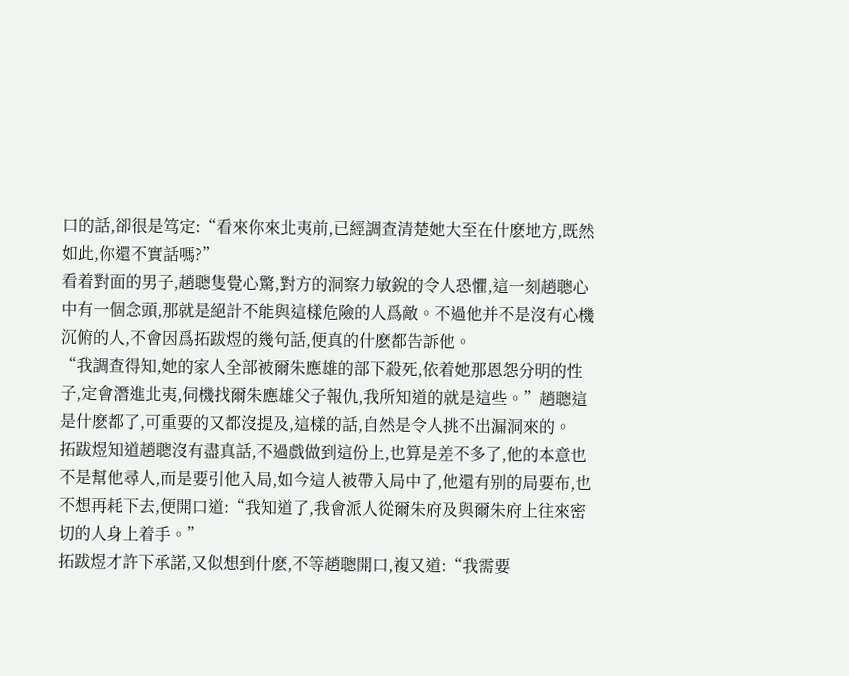口的話,卻很是笃定:“看來你來北夷前,已經調查清楚她大至在什麽地方,既然如此,你還不實話嗎?”
看着對面的男子,趙聰隻覺心驚,對方的洞察力敏銳的令人恐懼,這一刻趙聰心中有一個念頭,那就是絕計不能與這樣危險的人爲敵。不過他并不是沒有心機沉俯的人,不會因爲拓跋煜的幾句話,便真的什麽都告訴他。
“我調查得知,她的家人全部被爾朱應雄的部下殺死,依着她那恩怨分明的性子,定會潛進北夷,伺機找爾朱應雄父子報仇,我所知道的就是這些。”趙聰這是什麽都了,可重要的又都沒提及,這樣的話,自然是令人挑不出漏洞來的。
拓跋煜知道趙聰沒有盡真話,不過戲做到這份上,也算是差不多了,他的本意也不是幫他尋人,而是要引他入局,如今這人被帶入局中了,他還有别的局要布,也不想再耗下去,便開口道:“我知道了,我會派人從爾朱府及與爾朱府上往來密切的人身上着手。”
拓跋煜才許下承諾,又似想到什麽,不等趙聰開口,複又道:“我需要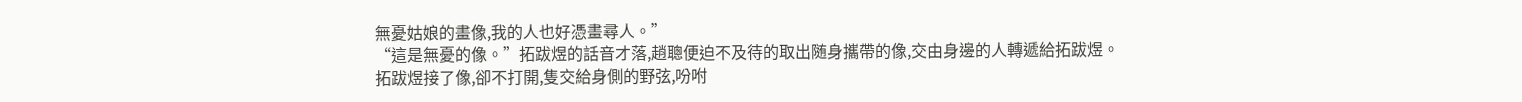無憂姑娘的畫像,我的人也好憑畫尋人。”
“這是無憂的像。”拓跋煜的話音才落,趙聰便迫不及待的取出随身攜帶的像,交由身邊的人轉遞給拓跋煜。
拓跋煜接了像,卻不打開,隻交給身側的野弦,吩咐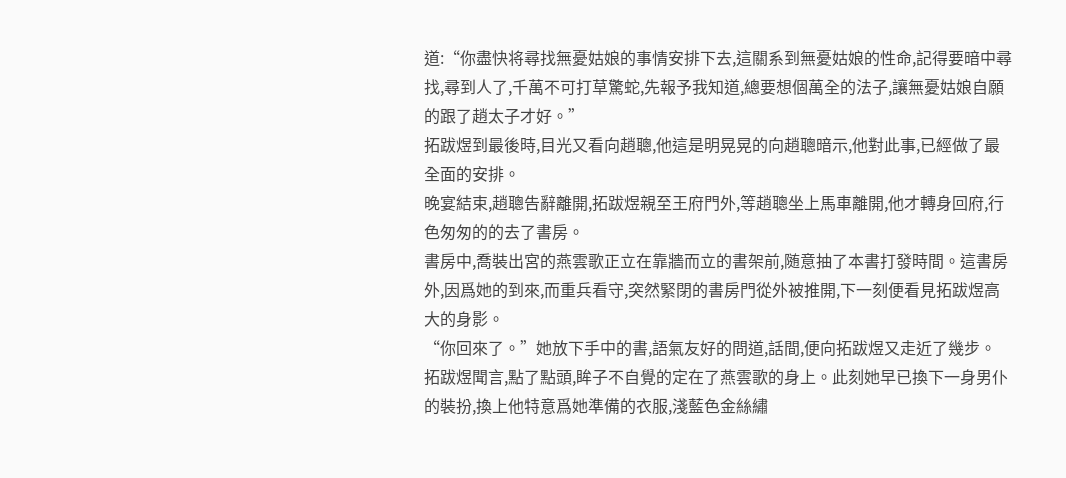道:“你盡快将尋找無憂姑娘的事情安排下去,這關系到無憂姑娘的性命,記得要暗中尋找,尋到人了,千萬不可打草驚蛇,先報予我知道,總要想個萬全的法子,讓無憂姑娘自願的跟了趙太子才好。”
拓跋煜到最後時,目光又看向趙聰,他這是明晃晃的向趙聰暗示,他對此事,已經做了最全面的安排。
晚宴結束,趙聰告辭離開,拓跋煜親至王府門外,等趙聰坐上馬車離開,他才轉身回府,行色匆匆的的去了書房。
書房中,喬裝出宮的燕雲歌正立在靠牆而立的書架前,随意抽了本書打發時間。這書房外,因爲她的到來,而重兵看守,突然緊閉的書房門從外被推開,下一刻便看見拓跋煜高大的身影。
“你回來了。”她放下手中的書,語氣友好的問道,話間,便向拓跋煜又走近了幾步。
拓跋煜聞言,點了點頭,眸子不自覺的定在了燕雲歌的身上。此刻她早已換下一身男仆的裝扮,換上他特意爲她準備的衣服,淺藍色金絲繡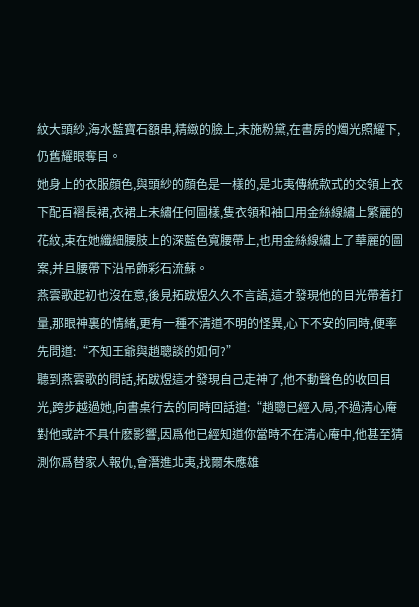紋大頭紗,海水藍寶石額串,精緻的臉上,未施粉黛,在書房的燭光照耀下,仍舊耀眼奪目。
她身上的衣服顔色,與頭紗的顔色是一樣的,是北夷傳統款式的交領上衣下配百褶長裙,衣裙上未繡任何圖樣,隻衣領和袖口用金絲線繡上繁麗的花紋,束在她纖細腰肢上的深藍色寬腰帶上,也用金絲線繡上了華麗的圖案,并且腰帶下沿吊飾彩石流蘇。
燕雲歌起初也沒在意,後見拓跋煜久久不言語,這才發現他的目光帶着打量,那眼神裏的情緒,更有一種不清道不明的怪異,心下不安的同時,便率先問道:“不知王爺與趙聰談的如何?”
聽到燕雲歌的問話,拓跋煜這才發現自己走神了,他不動聲色的收回目光,跨步越過她,向書桌行去的同時回話道:“趙聰已經入局,不過清心庵對他或許不具什麽影響,因爲他已經知道你當時不在清心庵中,他甚至猜測你爲替家人報仇,會潛進北夷,找爾朱應雄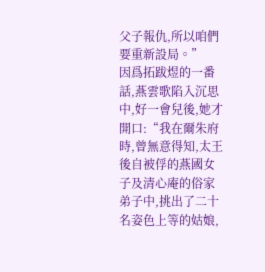父子報仇,所以咱們要重新設局。”
因爲拓跋煜的一番話,燕雲歌陷入沉思中,好一會兒後,她才開口:“我在爾朱府時,曾無意得知,太王後自被俘的燕國女子及清心庵的俗家弟子中,挑出了二十名姿色上等的姑娘,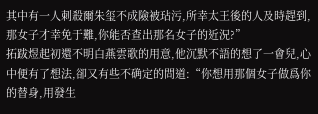其中有一人刺殺爾朱玺不成險被玷污,所幸太王後的人及時趕到,那女子才幸免于難,你能否查出那名女子的近況?”
拓跋煜起初還不明白燕雲歌的用意,他沉默不語的想了一會兒,心中便有了想法,卻又有些不确定的問道:“你想用那個女子做爲你的替身,用發生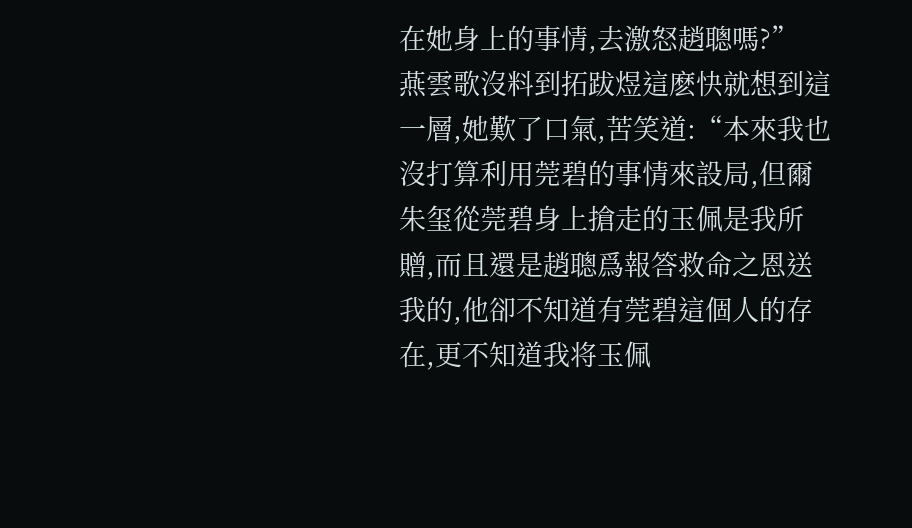在她身上的事情,去激怒趙聰嗎?”
燕雲歌沒料到拓跋煜這麽快就想到這一層,她歎了口氣,苦笑道:“本來我也沒打算利用莞碧的事情來設局,但爾朱玺從莞碧身上搶走的玉佩是我所贈,而且還是趙聰爲報答救命之恩送我的,他卻不知道有莞碧這個人的存在,更不知道我将玉佩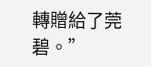轉贈給了莞碧。”